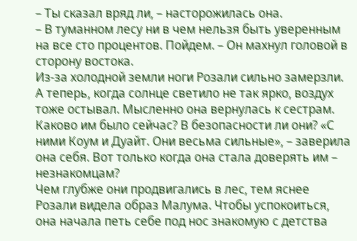– Ты сказал вряд ли, – насторожилась она.
– В туманном лесу ни в чем нельзя быть уверенным на все сто процентов. Пойдем. – Он махнул головой в сторону востока.
Из-за холодной земли ноги Розали сильно замерзли. А теперь, когда солнце светило не так ярко, воздух тоже остывал. Мысленно она вернулась к сестрам. Каково им было сейчас? В безопасности ли они? «С ними Коум и Дуайт. Они весьма сильные», – заверила она себя. Вот только когда она стала доверять им – незнакомцам?
Чем глубже они продвигались в лес, тем яснее Розали видела образ Малума. Чтобы успокоиться, она начала петь себе под нос знакомую с детства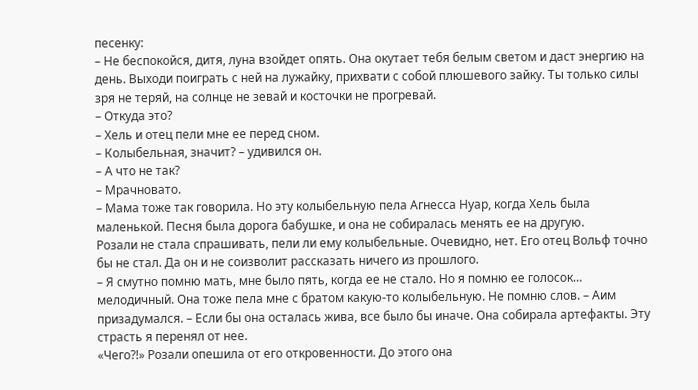песенку:
– Не беспокойся, дитя, луна взойдет опять. Она окутает тебя белым светом и даст энергию на день. Выходи поиграть с ней на лужайку, прихвати с собой плюшевого зайку. Ты только силы зря не теряй, на солнце не зевай и косточки не прогревай.
– Откуда это?
– Хель и отец пели мне ее перед сном.
– Колыбельная, значит? – удивился он.
– А что не так?
– Мрачновато.
– Мама тоже так говорила. Но эту колыбельную пела Агнесса Нуар, когда Хель была маленькой. Песня была дорога бабушке, и она не собиралась менять ее на другую.
Розали не стала спрашивать, пели ли ему колыбельные. Очевидно, нет. Его отец Вольф точно бы не стал. Да он и не соизволит рассказать ничего из прошлого.
– Я смутно помню мать, мне было пять, когда ее не стало. Но я помню ее голосок… мелодичный. Она тоже пела мне с братом какую-то колыбельную. Не помню слов. – Аим призадумался. – Если бы она осталась жива, все было бы иначе. Она собирала артефакты. Эту страсть я перенял от нее.
«Чего?!» Розали опешила от его откровенности. До этого она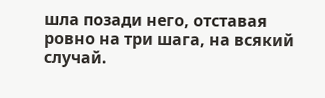шла позади него, отставая ровно на три шага, на всякий случай.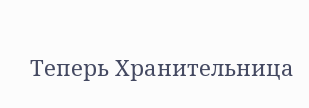Теперь Хранительница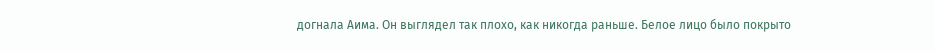догнала Аима. Он выглядел так плохо, как никогда раньше. Белое лицо было покрыто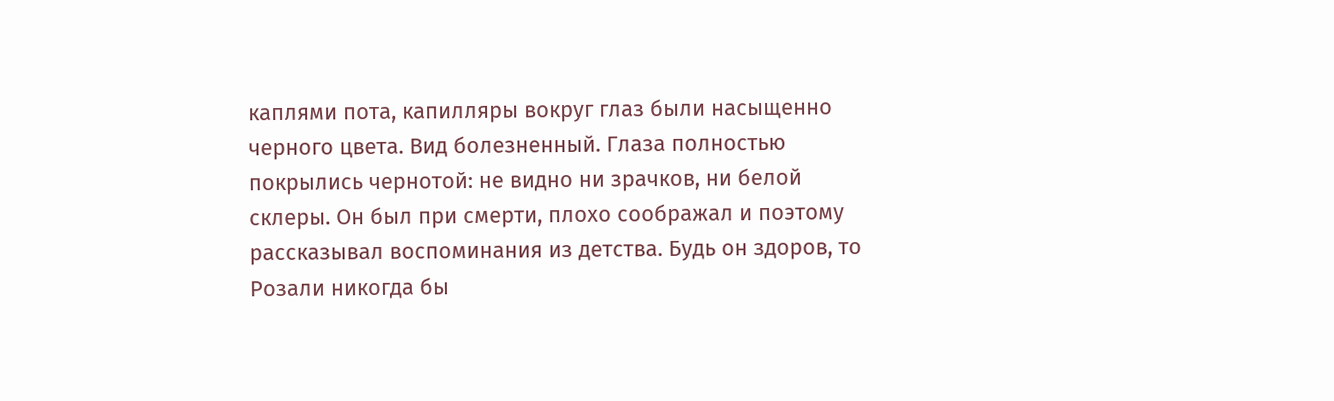каплями пота, капилляры вокруг глаз были насыщенно черного цвета. Вид болезненный. Глаза полностью покрылись чернотой: не видно ни зрачков, ни белой склеры. Он был при смерти, плохо соображал и поэтому рассказывал воспоминания из детства. Будь он здоров, то Розали никогда бы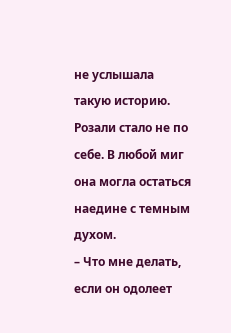не услышала такую историю.
Розали стало не по себе. В любой миг она могла остаться наедине с темным духом.
– Что мне делать, если он одолеет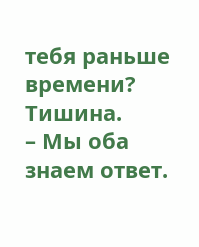тебя раньше времени?
Тишина.
– Мы оба знаем ответ.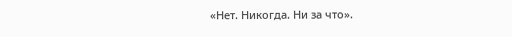«Нет. Никогда. Ни за что».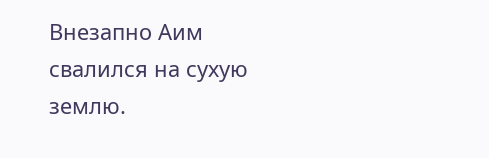Внезапно Аим свалился на сухую землю.